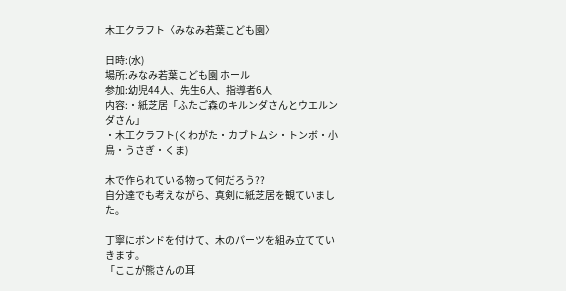木工クラフト〈みなみ若葉こども園〉

日時:(水)
場所:みなみ若葉こども園 ホール
参加:幼児44人、先生6人、指導者6人
内容:・紙芝居「ふたご森のキルンダさんとウエルンダさん」
・木工クラフト(くわがた・カブトムシ・トンボ・小鳥・うさぎ・くま)

木で作られている物って何だろう??
自分達でも考えながら、真剣に紙芝居を観ていました。

丁寧にボンドを付けて、木のパーツを組み立てていきます。
「ここが熊さんの耳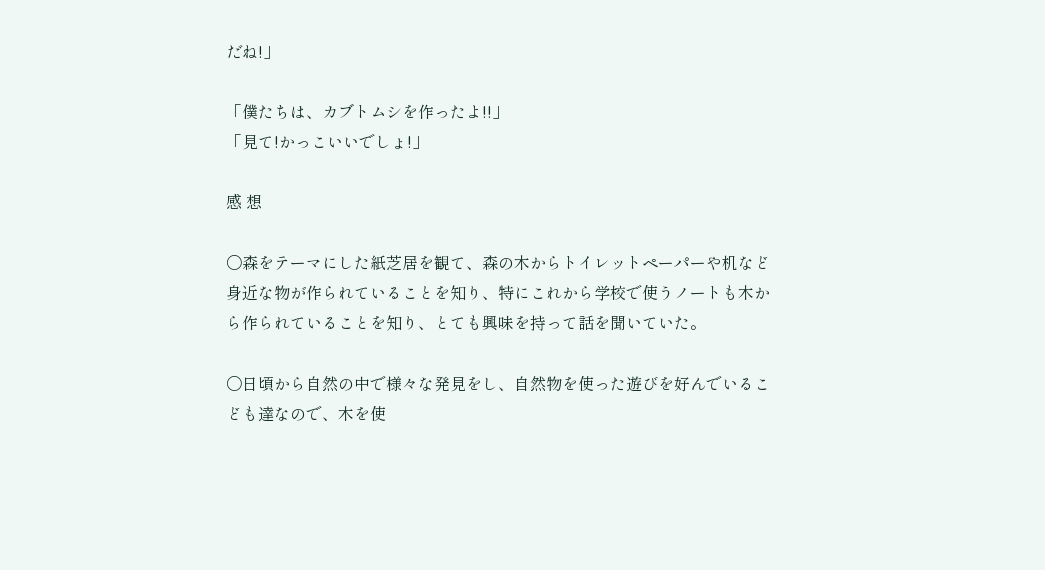だね!」

「僕たちは、カブトムシを作ったよ!!」
「見て!かっこいいでしょ!」

感 想

〇森をテーマにした紙芝居を観て、森の木からトイレットペーパーや机など身近な物が作られていることを知り、特にこれから学校で使うノートも木から作られていることを知り、とても興味を持って話を聞いていた。

〇日頃から自然の中で様々な発見をし、自然物を使った遊びを好んでいるこども達なので、木を使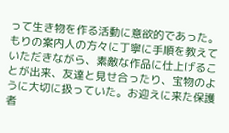って生き物を作る活動に意欲的であった。もりの案内人の方々に丁寧に手順を教えていただきながら、素敵な作品に仕上げることが出来、友達と見せ合ったり、宝物のように大切に扱っていた。お迎えに来た保護者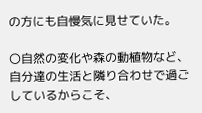の方にも自慢気に見せていた。

〇自然の変化や森の動植物など、自分達の生活と隣り合わせで過ごしているからこそ、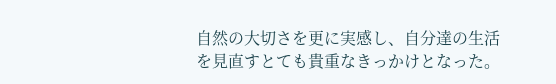自然の大切さを更に実感し、自分達の生活を見直すとても貴重なきっかけとなった。